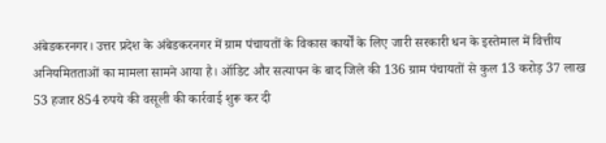अंबेडकरनगर। उत्तर प्रदेश के अंबेडकरनगर में ग्राम पंचायतों के विकास कार्यों के लिए जारी सरकारी धन के इस्तेमाल में वित्तीय अनियमितताओं का मामला सामने आया है। ऑडिट और सत्यापन के बाद जिले की 136 ग्राम पंचायतों से कुल 13 करोड़ 37 लाख 53 हजार 854 रुपये की वसूली की कार्रवाई शुरू कर दी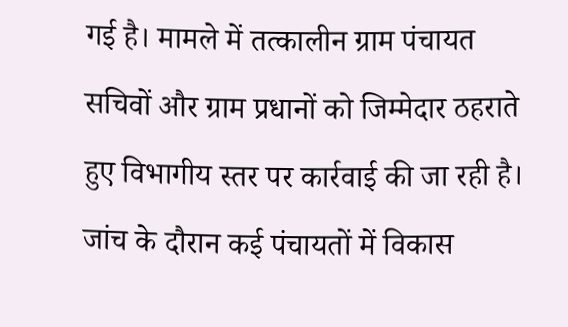गई है। मामले में तत्कालीन ग्राम पंचायत सचिवों और ग्राम प्रधानों को जिम्मेदार ठहराते हुए विभागीय स्तर पर कार्रवाई की जा रही है।
जांच के दौरान कई पंचायतों में विकास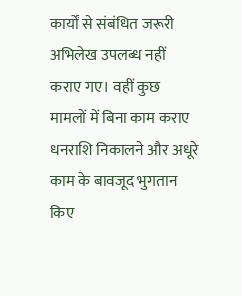कार्यों से संबंधित जरूरी अभिलेख उपलब्ध नहीं कराए गए। वहीं कुछ मामलों में बिना काम कराए धनराशि निकालने और अधूरे काम के बावजूद भुगतान किए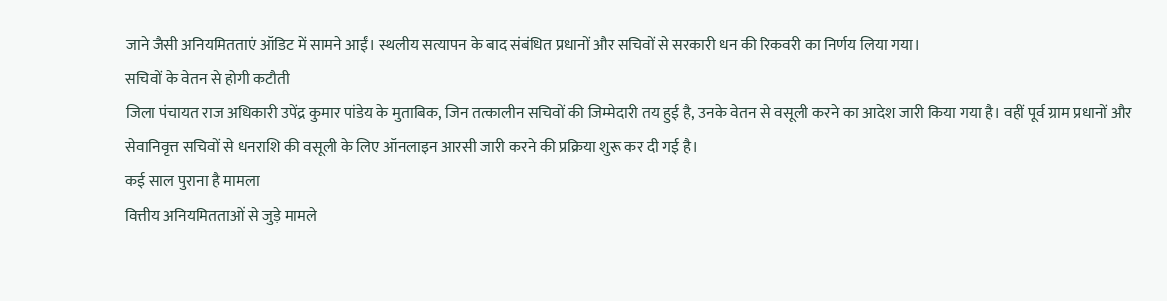जाने जैसी अनियमितताएं ऑडिट में सामने आईं। स्थलीय सत्यापन के बाद संबंधित प्रधानों और सचिवों से सरकारी धन की रिकवरी का निर्णय लिया गया।
सचिवों के वेतन से होगी कटौती
जिला पंचायत राज अधिकारी उपेंद्र कुमार पांडेय के मुताबिक, जिन तत्कालीन सचिवों की जिम्मेदारी तय हुई है, उनके वेतन से वसूली करने का आदेश जारी किया गया है। वहीं पूर्व ग्राम प्रधानों और सेवानिवृत्त सचिवों से धनराशि की वसूली के लिए ऑनलाइन आरसी जारी करने की प्रक्रिया शुरू कर दी गई है।
कई साल पुराना है मामला
वित्तीय अनियमितताओं से जुड़े मामले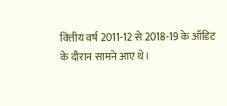वित्तीय वर्ष 2011-12 से 2018-19 के ऑडिट के दौरान सामने आए थे।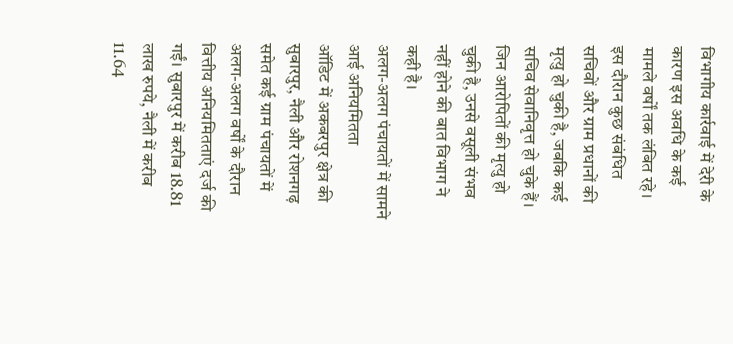विभागीय कार्रवाई में देरी के कारण इस अवधि के कई मामले वर्षों तक लंबित रहे। इस दौरान कुछ संबंधित सचिवों और ग्राम प्रधानों की मृत्यु हो चुकी है, जबकि कई सचिव सेवानिवृत्त हो चुके हैं। जिन आरोपितों की मृत्यु हो चुकी है, उनसे वसूली संभव नहीं होने की बात विभाग ने कही है।
अलग-अलग पंचायतों में सामने आई अनियमितता
ऑडिट में अकबरपुर क्षेत्र की सुबारपुर, नैली और रोशनगढ़ समेत कई ग्राम पंचायतों में अलग-अलग वर्षों के दौरान वित्तीय अनियमितताएं दर्ज की गईं। सुबारपुर में करीब 18.81 लाख रुपये, नैली में करीब 11.64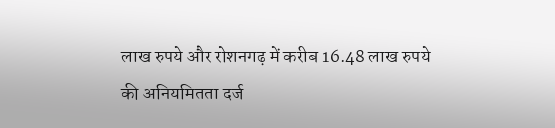लाख रुपये और रोशनगढ़ में करीब 16.48 लाख रुपये की अनियमितता दर्ज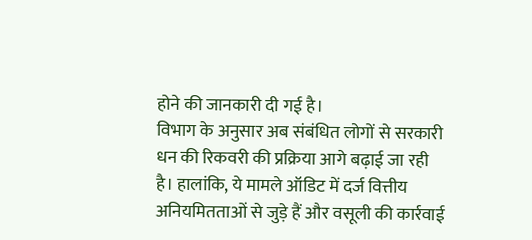होने की जानकारी दी गई है।
विभाग के अनुसार अब संबंधित लोगों से सरकारी धन की रिकवरी की प्रक्रिया आगे बढ़ाई जा रही है। हालांकि, ये मामले ऑडिट में दर्ज वित्तीय अनियमितताओं से जुड़े हैं और वसूली की कार्रवाई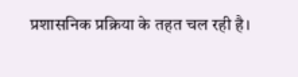प्रशासनिक प्रक्रिया के तहत चल रही है।